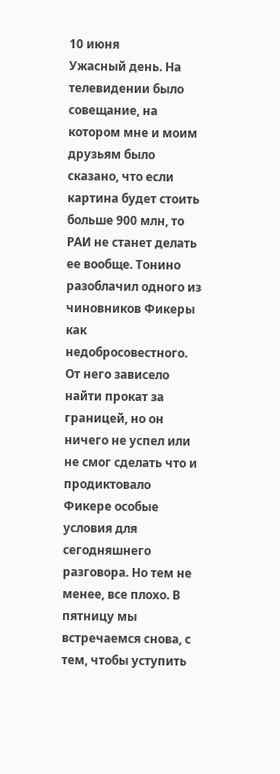10 июня
Ужасный день. На телевидении было совещание, на котором мне и моим друзьям было сказано, что если картина будет стоить больше 900 млн, то РАИ не станет делать ее вообще. Тонино разоблачил одного из чиновников Фикеры как недобросовестного. От него зависело найти прокат за границей, но он ничего не успел или не смог сделать что и продиктовало Фикере особые условия для сегодняшнего разговора. Но тем не менее, все плохо. В пятницу мы встречаемся снова, с тем, чтобы уступить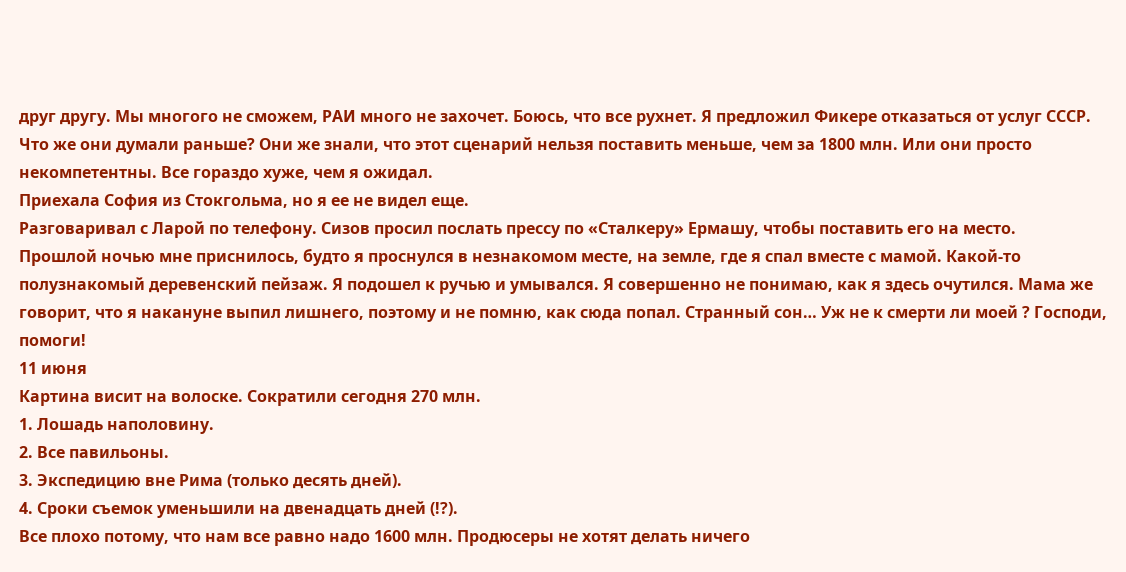друг другу. Мы многого не сможем, РАИ много не захочет. Боюсь, что все рухнет. Я предложил Фикере отказаться от услуг СССР. Что же они думали раньше? Они же знали, что этот сценарий нельзя поставить меньше, чем за 1800 млн. Или они просто некомпетентны. Все гораздо хуже, чем я ожидал.
Приехала София из Стокгольма, но я ее не видел еще.
Разговаривал с Ларой по телефону. Сизов просил послать прессу по «Сталкеру» Ермашу, чтобы поставить его на место.
Прошлой ночью мне приснилось, будто я проснулся в незнакомом месте, на земле, где я спал вместе с мамой. Какой-то полузнакомый деревенский пейзаж. Я подошел к ручью и умывался. Я совершенно не понимаю, как я здесь очутился. Мама же говорит, что я накануне выпил лишнего, поэтому и не помню, как сюда попал. Странный сон… Уж не к смерти ли моей ? Господи, помоги!
11 июня
Картина висит на волоске. Сократили сегодня 270 млн.
1. Лошадь наполовину.
2. Все павильоны.
3. Экспедицию вне Рима (только десять дней).
4. Сроки съемок уменьшили на двенадцать дней (!?).
Все плохо потому, что нам все равно надо 1600 млн. Продюсеры не хотят делать ничего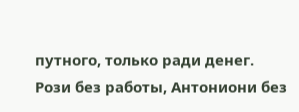путного, только ради денег.
Рози без работы, Антониони без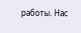работы. Нас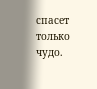спасет только чудо.